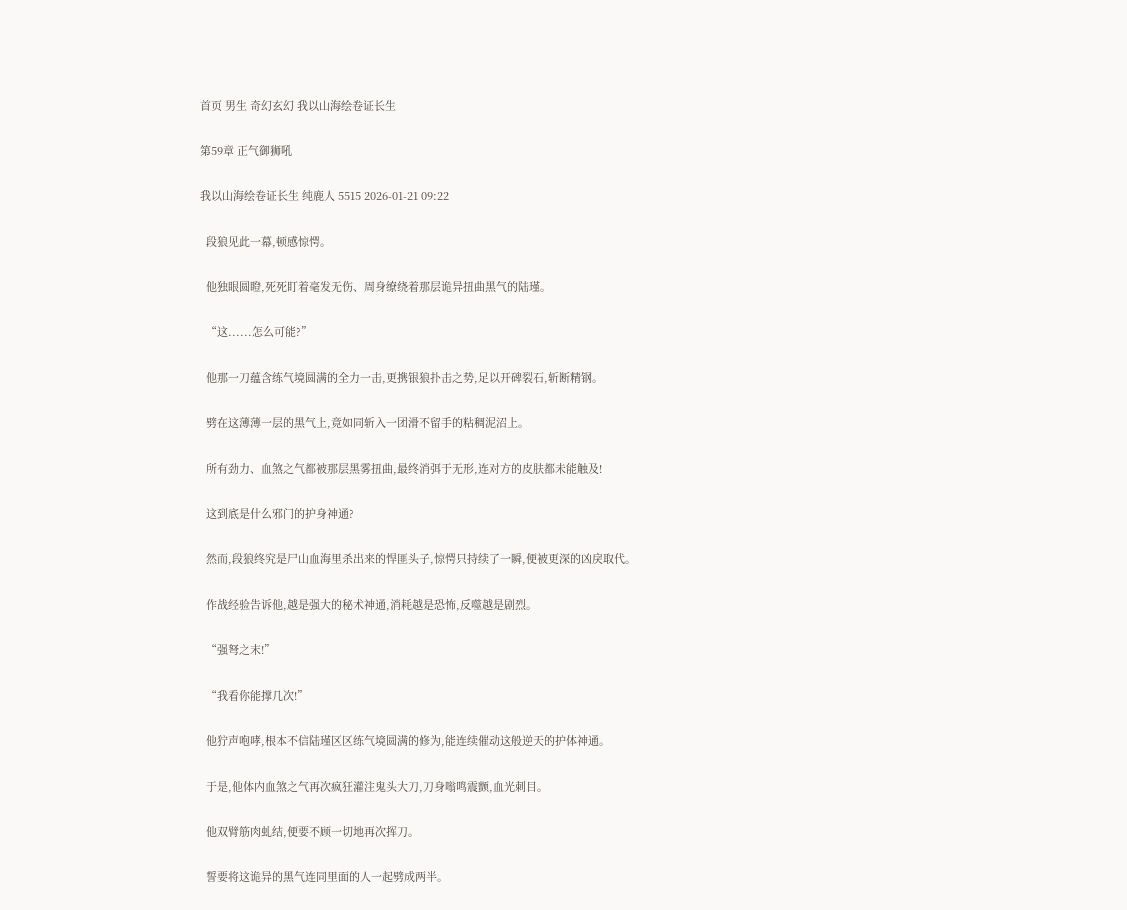首页 男生 奇幻玄幻 我以山海绘卷证长生

第59章 正气御狮吼

我以山海绘卷证长生 纯鹿人 5515 2026-01-21 09:22

  段狼见此一幕,顿感惊愕。

  他独眼圆瞪,死死盯着毫发无伤、周身缭绕着那层诡异扭曲黑气的陆瑾。

  “这......怎么可能?”

  他那一刀蕴含练气境圆满的全力一击,更携银狼扑击之势,足以开碑裂石,斩断精钢。

  劈在这薄薄一层的黑气上,竟如同斩入一团滑不留手的粘稠泥沼上。

  所有劲力、血煞之气都被那层黑雾扭曲,最终消弭于无形,连对方的皮肤都未能触及!

  这到底是什么邪门的护身神通?

  然而,段狼终究是尸山血海里杀出来的悍匪头子,惊愕只持续了一瞬,便被更深的凶戾取代。

  作战经验告诉他,越是强大的秘术神通,消耗越是恐怖,反噬越是剧烈。

  “强弩之末!”

  “我看你能撑几次!”

  他狞声咆哮,根本不信陆瑾区区练气境圆满的修为,能连续催动这般逆天的护体神通。

  于是,他体内血煞之气再次疯狂灌注鬼头大刀,刀身嗡鸣震颤,血光刺目。

  他双臂筋肉虬结,便要不顾一切地再次挥刀。

  誓要将这诡异的黑气连同里面的人一起劈成两半。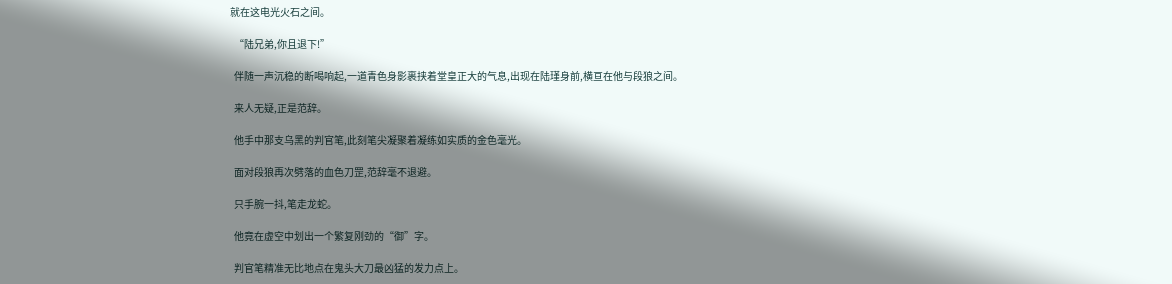就在这电光火石之间。

  “陆兄弟,你且退下!”

  伴随一声沉稳的断喝响起,一道青色身影裹挟着堂皇正大的气息,出现在陆瑾身前,横亘在他与段狼之间。

  来人无疑,正是范辞。

  他手中那支乌黑的判官笔,此刻笔尖凝聚着凝练如实质的金色毫光。

  面对段狼再次劈落的血色刀罡,范辞毫不退避。

  只手腕一抖,笔走龙蛇。

  他竟在虚空中划出一个繁复刚劲的“御”字。

  判官笔精准无比地点在鬼头大刀最凶猛的发力点上。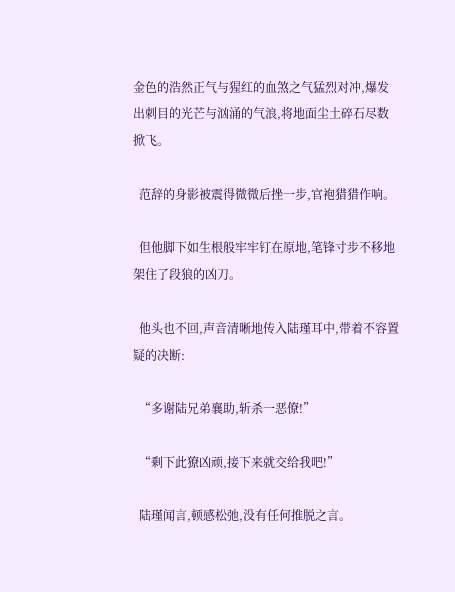金色的浩然正气与猩红的血煞之气猛烈对冲,爆发出刺目的光芒与汹涌的气浪,将地面尘土碎石尽数掀飞。

  范辞的身影被震得微微后挫一步,官袍猎猎作响。

  但他脚下如生根般牢牢钉在原地,笔锋寸步不移地架住了段狼的凶刀。

  他头也不回,声音清晰地传入陆瑾耳中,带着不容置疑的决断:

  “多谢陆兄弟襄助,斩杀一恶僚!”

  “剩下此獠凶顽,接下来就交给我吧!”

  陆瑾闻言,顿感松弛,没有任何推脱之言。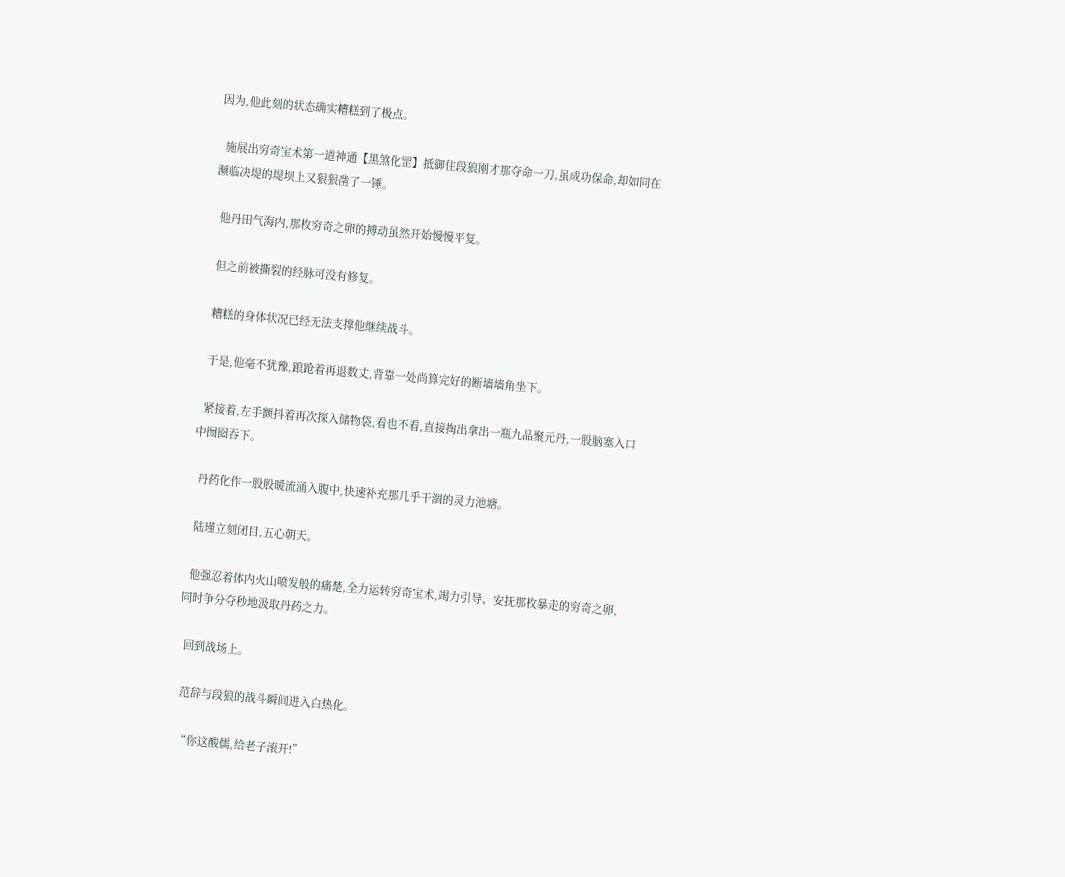因为,他此刻的状态确实糟糕到了极点。

  施展出穷奇宝术第一道神通【黑煞化罡】抵御住段狼刚才那夺命一刀,虽成功保命,却如同在濒临决堤的堤坝上又狠狠凿了一锤。

  他丹田气海内,那枚穷奇之卵的搏动虽然开始慢慢平复。

  但之前被撕裂的经脉可没有修复。

  糟糕的身体状况已经无法支撑他继续战斗。

  于是,他毫不犹豫,踉跄着再退数丈,背靠一处尚算完好的断墙墙角坐下。

  紧接着,左手颤抖着再次探入储物袋,看也不看,直接掏出拿出一瓶九品聚元丹,一股脑塞入口中囫囵吞下。

  丹药化作一股股暖流涌入腹中,快速补充那几乎干涸的灵力池塘。

  陆瑾立刻闭目,五心朝天。

  他强忍着体内火山喷发般的痛楚,全力运转穷奇宝术,竭力引导、安抚那枚暴走的穷奇之卵,同时争分夺秒地汲取丹药之力。

  回到战场上。

  范辞与段狼的战斗瞬间进入白热化。

  “你这酸儒,给老子滚开!”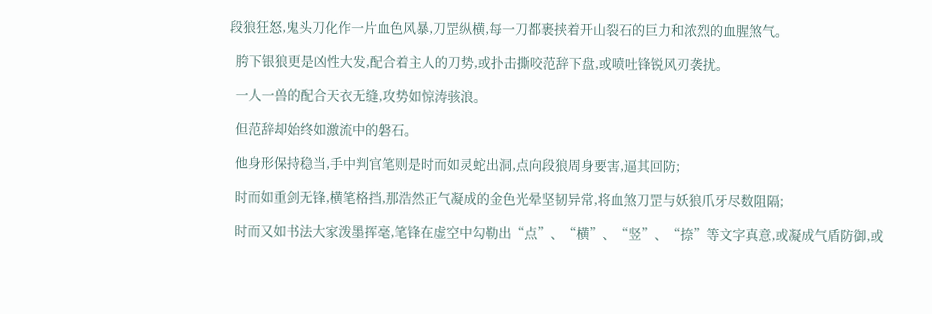段狼狂怒,鬼头刀化作一片血色风暴,刀罡纵横,每一刀都裹挟着开山裂石的巨力和浓烈的血腥煞气。

  胯下银狼更是凶性大发,配合着主人的刀势,或扑击撕咬范辞下盘,或喷吐锋锐风刃袭扰。

  一人一兽的配合天衣无缝,攻势如惊涛骇浪。

  但范辞却始终如激流中的磐石。

  他身形保持稳当,手中判官笔则是时而如灵蛇出洞,点向段狼周身要害,逼其回防;

  时而如重剑无锋,横笔格挡,那浩然正气凝成的金色光晕坚韧异常,将血煞刀罡与妖狼爪牙尽数阻隔;

  时而又如书法大家泼墨挥毫,笔锋在虚空中勾勒出“点”、“横”、“竖”、“捺”等文字真意,或凝成气盾防御,或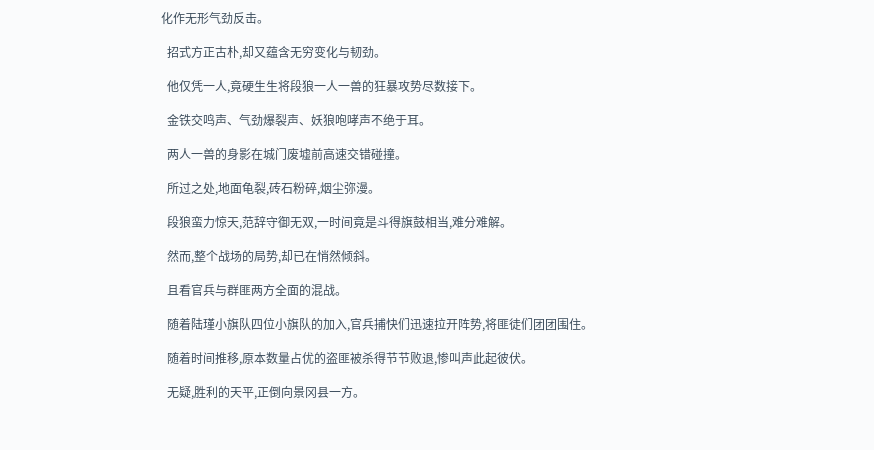化作无形气劲反击。

  招式方正古朴,却又蕴含无穷变化与韧劲。

  他仅凭一人,竟硬生生将段狼一人一兽的狂暴攻势尽数接下。

  金铁交鸣声、气劲爆裂声、妖狼咆哮声不绝于耳。

  两人一兽的身影在城门废墟前高速交错碰撞。

  所过之处,地面龟裂,砖石粉碎,烟尘弥漫。

  段狼蛮力惊天,范辞守御无双,一时间竟是斗得旗鼓相当,难分难解。

  然而,整个战场的局势,却已在悄然倾斜。

  且看官兵与群匪两方全面的混战。

  随着陆瑾小旗队四位小旗队的加入,官兵捕快们迅速拉开阵势,将匪徒们团团围住。

  随着时间推移,原本数量占优的盗匪被杀得节节败退,惨叫声此起彼伏。

  无疑,胜利的天平,正倒向景冈县一方。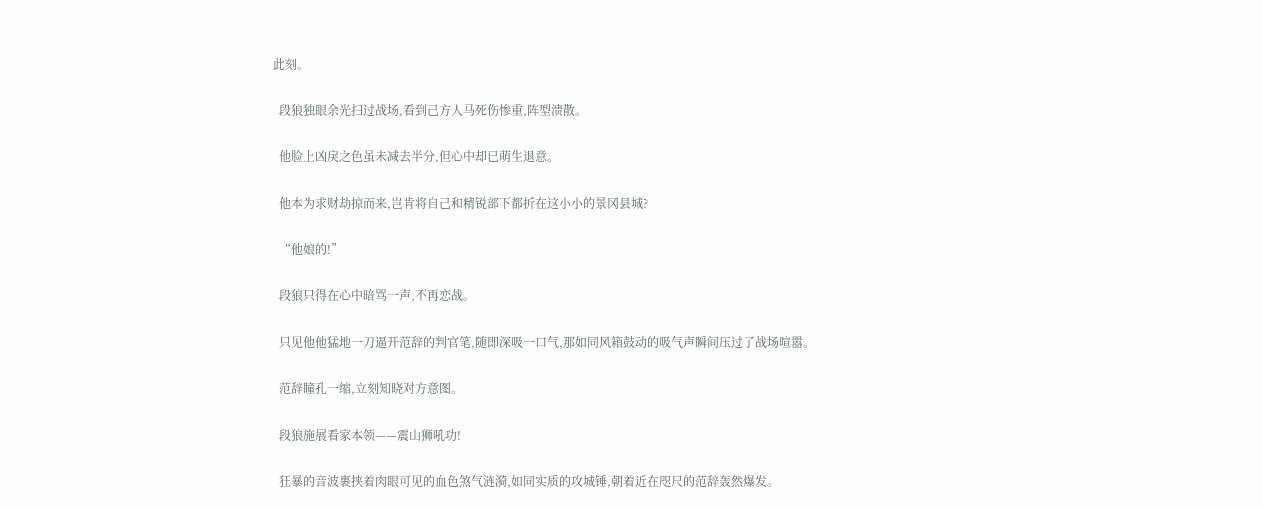此刻。

  段狼独眼余光扫过战场,看到己方人马死伤惨重,阵型溃散。

  他脸上凶戾之色虽未减去半分,但心中却已萌生退意。

  他本为求财劫掠而来,岂肯将自己和精锐部下都折在这小小的景冈县城?

  “他娘的!”

  段狼只得在心中暗骂一声,不再恋战。

  只见他他猛地一刀逼开范辞的判官笔,随即深吸一口气,那如同风箱鼓动的吸气声瞬间压过了战场喧嚣。

  范辞瞳孔一缩,立刻知晓对方意图。

  段狼施展看家本领——震山狮吼功!

  狂暴的音波裹挟着肉眼可见的血色煞气涟漪,如同实质的攻城锤,朝着近在咫尺的范辞轰然爆发。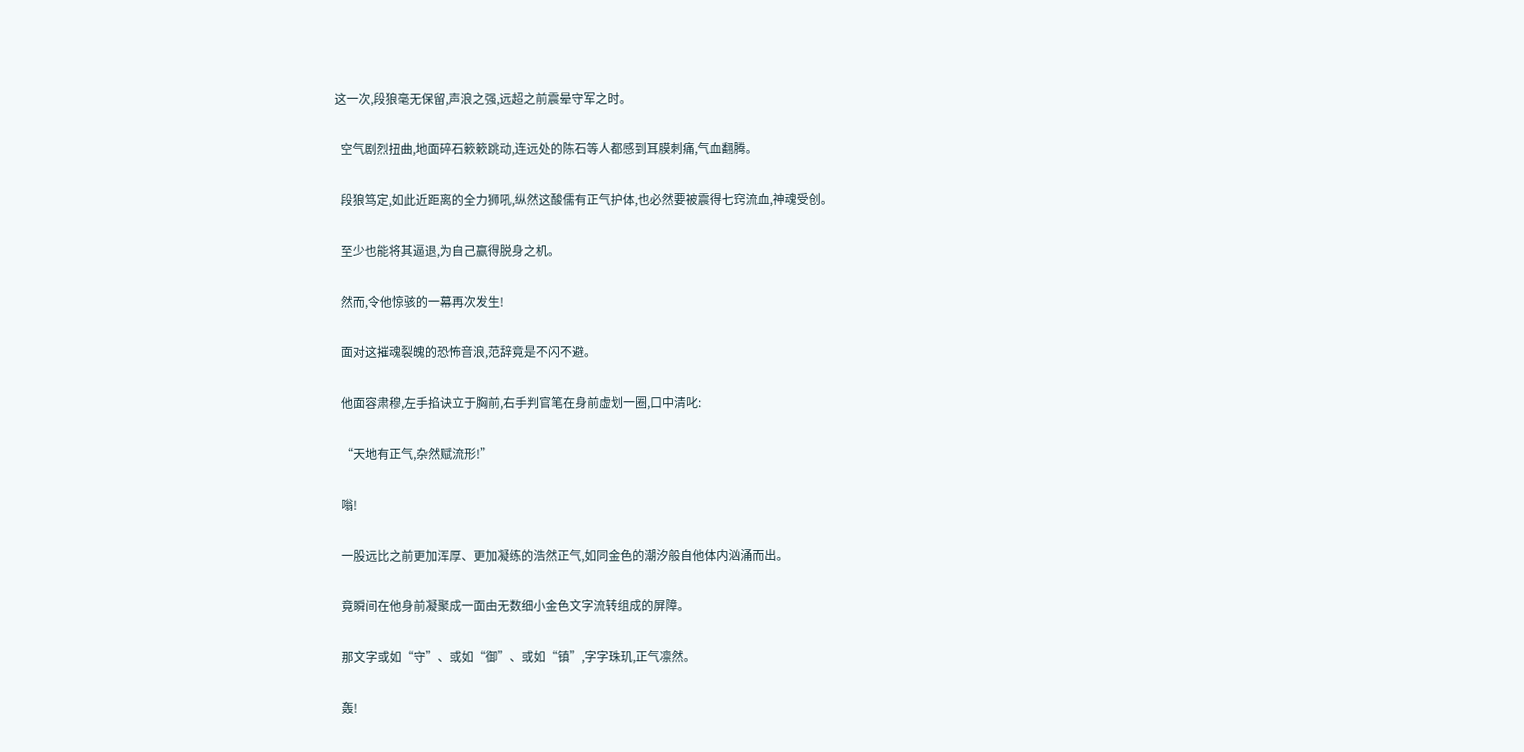这一次,段狼毫无保留,声浪之强,远超之前震晕守军之时。

  空气剧烈扭曲,地面碎石簌簌跳动,连远处的陈石等人都感到耳膜刺痛,气血翻腾。

  段狼笃定,如此近距离的全力狮吼,纵然这酸儒有正气护体,也必然要被震得七窍流血,神魂受创。

  至少也能将其逼退,为自己赢得脱身之机。

  然而,令他惊骇的一幕再次发生!

  面对这摧魂裂魄的恐怖音浪,范辞竟是不闪不避。

  他面容肃穆,左手掐诀立于胸前,右手判官笔在身前虚划一圈,口中清叱:

  “天地有正气,杂然赋流形!”

  嗡!

  一股远比之前更加浑厚、更加凝练的浩然正气,如同金色的潮汐般自他体内汹涌而出。

  竟瞬间在他身前凝聚成一面由无数细小金色文字流转组成的屏障。

  那文字或如“守”、或如“御”、或如“镇”,字字珠玑,正气凛然。

  轰!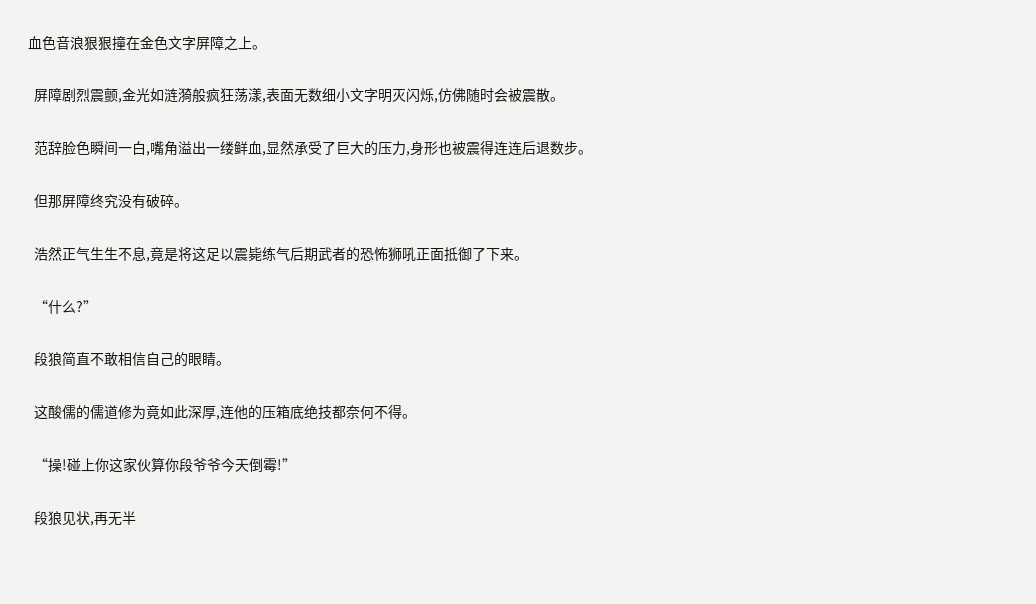血色音浪狠狠撞在金色文字屏障之上。

  屏障剧烈震颤,金光如涟漪般疯狂荡漾,表面无数细小文字明灭闪烁,仿佛随时会被震散。

  范辞脸色瞬间一白,嘴角溢出一缕鲜血,显然承受了巨大的压力,身形也被震得连连后退数步。

  但那屏障终究没有破碎。

  浩然正气生生不息,竟是将这足以震毙练气后期武者的恐怖狮吼正面抵御了下来。

  “什么?”

  段狼简直不敢相信自己的眼睛。

  这酸儒的儒道修为竟如此深厚,连他的压箱底绝技都奈何不得。

  “操!碰上你这家伙算你段爷爷今天倒霉!”

  段狼见状,再无半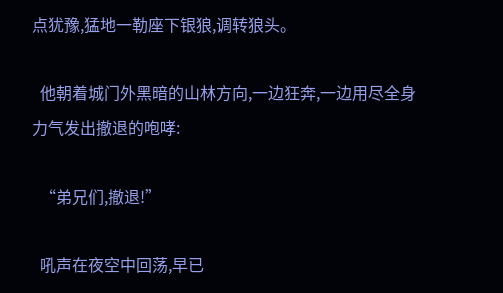点犹豫,猛地一勒座下银狼,调转狼头。

  他朝着城门外黑暗的山林方向,一边狂奔,一边用尽全身力气发出撤退的咆哮:

  “弟兄们,撤退!”

  吼声在夜空中回荡,早已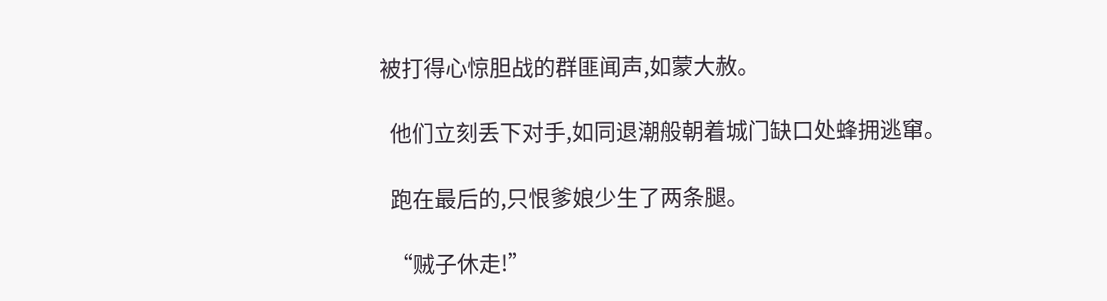被打得心惊胆战的群匪闻声,如蒙大赦。

  他们立刻丢下对手,如同退潮般朝着城门缺口处蜂拥逃窜。

  跑在最后的,只恨爹娘少生了两条腿。

  “贼子休走!”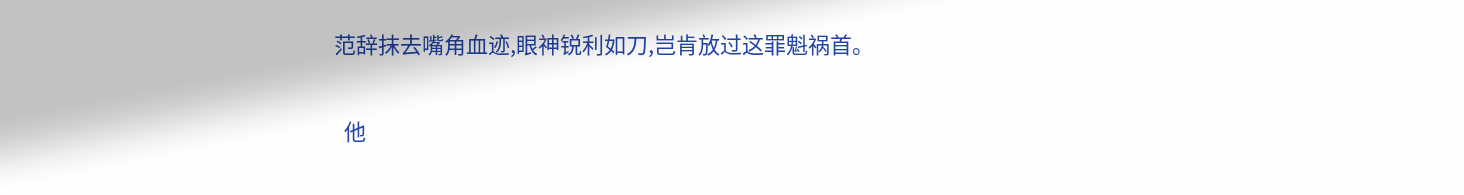范辞抹去嘴角血迹,眼神锐利如刀,岂肯放过这罪魁祸首。

  他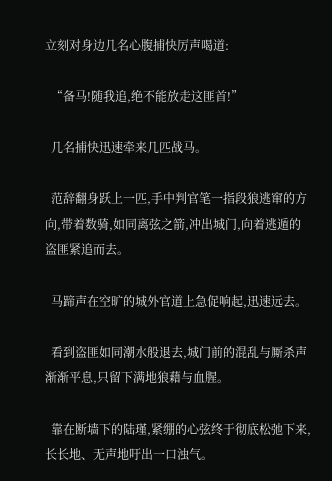立刻对身边几名心腹捕快厉声喝道:

  “备马!随我追,绝不能放走这匪首!”

  几名捕快迅速牵来几匹战马。

  范辞翻身跃上一匹,手中判官笔一指段狼逃窜的方向,带着数骑,如同离弦之箭,冲出城门,向着逃遁的盗匪紧追而去。

  马蹄声在空旷的城外官道上急促响起,迅速远去。

  看到盗匪如同潮水般退去,城门前的混乱与厮杀声渐渐平息,只留下满地狼藉与血腥。

  靠在断墙下的陆瑾,紧绷的心弦终于彻底松弛下来,长长地、无声地吁出一口浊气。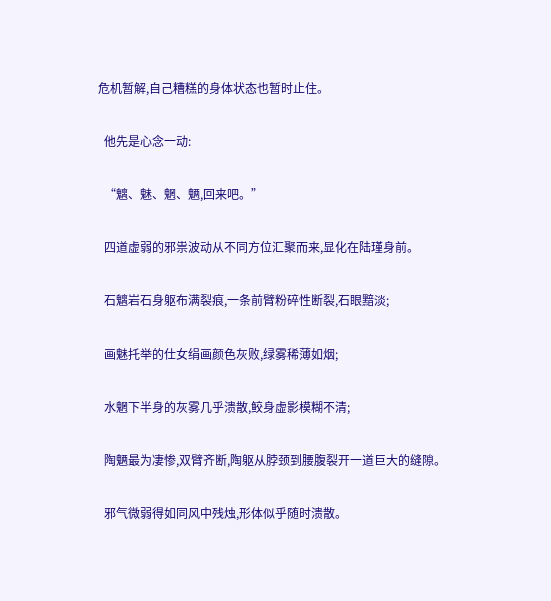危机暂解,自己糟糕的身体状态也暂时止住。

  他先是心念一动:

  “魑、魅、魍、魉,回来吧。”

  四道虚弱的邪祟波动从不同方位汇聚而来,显化在陆瑾身前。

  石魑岩石身躯布满裂痕,一条前臂粉碎性断裂,石眼黯淡;

  画魅托举的仕女绢画颜色灰败,绿雾稀薄如烟;

  水魍下半身的灰雾几乎溃散,鲛身虚影模糊不清;

  陶魉最为凄惨,双臂齐断,陶躯从脖颈到腰腹裂开一道巨大的缝隙。

  邪气微弱得如同风中残烛,形体似乎随时溃散。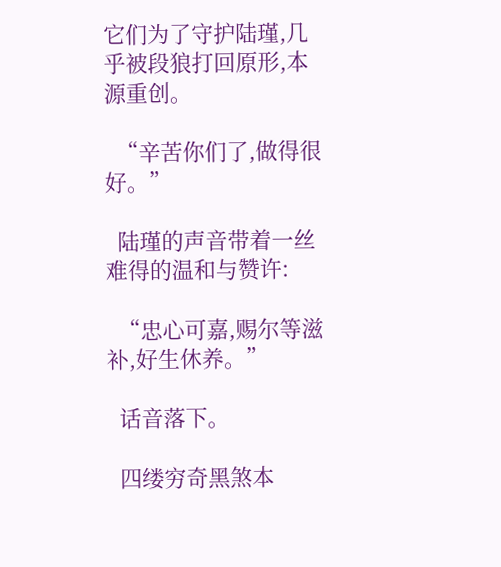它们为了守护陆瑾,几乎被段狼打回原形,本源重创。

  “辛苦你们了,做得很好。”

  陆瑾的声音带着一丝难得的温和与赞许:

  “忠心可嘉,赐尔等滋补,好生休养。”

  话音落下。

  四缕穷奇黑煞本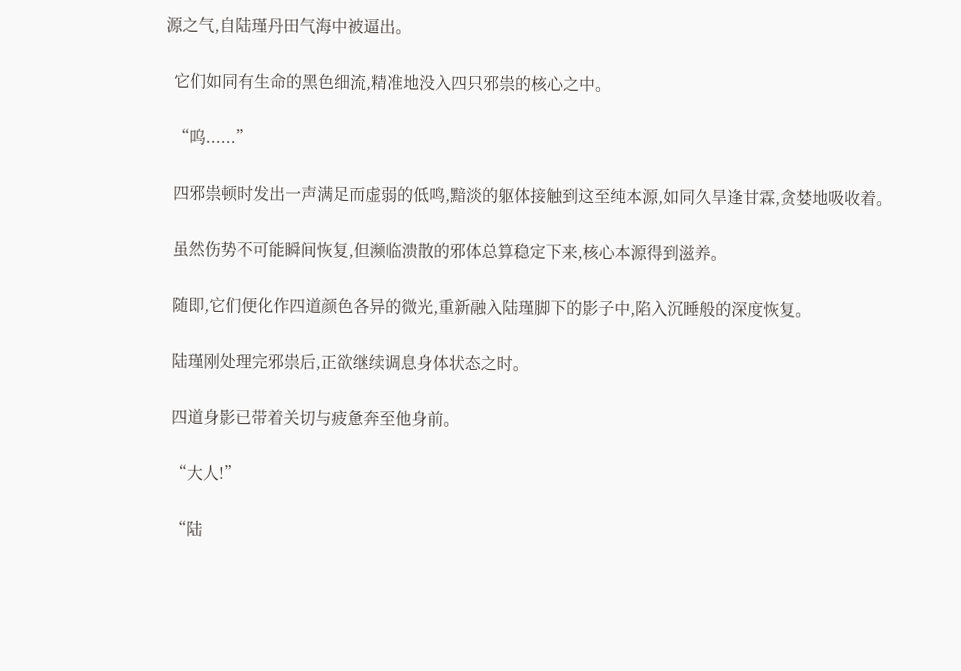源之气,自陆瑾丹田气海中被逼出。

  它们如同有生命的黑色细流,精准地没入四只邪祟的核心之中。

  “呜......”

  四邪祟顿时发出一声满足而虚弱的低鸣,黯淡的躯体接触到这至纯本源,如同久旱逢甘霖,贪婪地吸收着。

  虽然伤势不可能瞬间恢复,但濒临溃散的邪体总算稳定下来,核心本源得到滋养。

  随即,它们便化作四道颜色各异的微光,重新融入陆瑾脚下的影子中,陷入沉睡般的深度恢复。

  陆瑾刚处理完邪祟后,正欲继续调息身体状态之时。

  四道身影已带着关切与疲惫奔至他身前。

  “大人!”

  “陆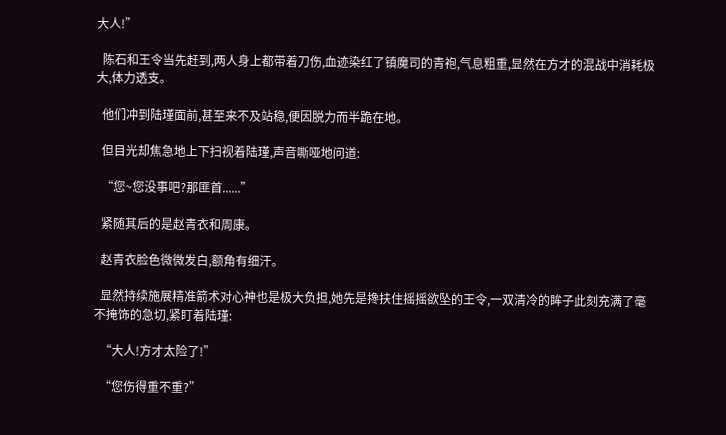大人!”

  陈石和王令当先赶到,两人身上都带着刀伤,血迹染红了镇魔司的青袍,气息粗重,显然在方才的混战中消耗极大,体力透支。

  他们冲到陆瑾面前,甚至来不及站稳,便因脱力而半跪在地。

  但目光却焦急地上下扫视着陆瑾,声音嘶哑地问道:

  “您~您没事吧?那匪首......”

  紧随其后的是赵青衣和周康。

  赵青衣脸色微微发白,额角有细汗。

  显然持续施展精准箭术对心神也是极大负担,她先是搀扶住摇摇欲坠的王令,一双清冷的眸子此刻充满了毫不掩饰的急切,紧盯着陆瑾:

  “大人!方才太险了!”

  “您伤得重不重?”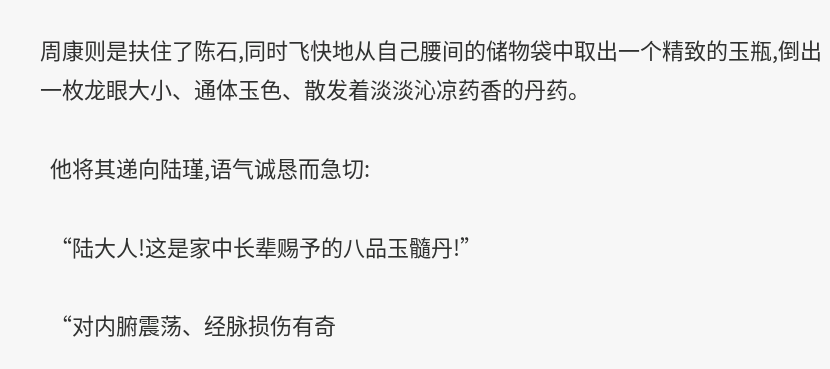周康则是扶住了陈石,同时飞快地从自己腰间的储物袋中取出一个精致的玉瓶,倒出一枚龙眼大小、通体玉色、散发着淡淡沁凉药香的丹药。

  他将其递向陆瑾,语气诚恳而急切:

  “陆大人!这是家中长辈赐予的八品玉髓丹!”

  “对内腑震荡、经脉损伤有奇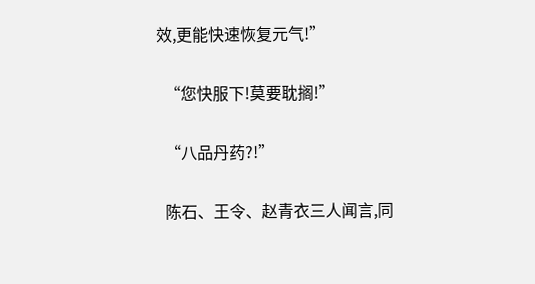效,更能快速恢复元气!”

  “您快服下!莫要耽搁!”

  “八品丹药?!”

  陈石、王令、赵青衣三人闻言,同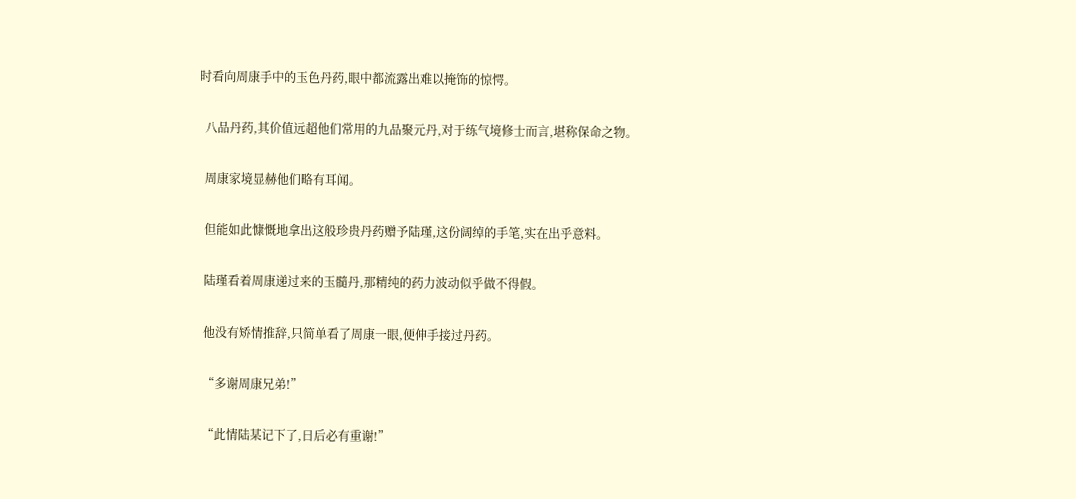时看向周康手中的玉色丹药,眼中都流露出难以掩饰的惊愕。

  八品丹药,其价值远超他们常用的九品聚元丹,对于练气境修士而言,堪称保命之物。

  周康家境显赫他们略有耳闻。

  但能如此慷慨地拿出这般珍贵丹药赠予陆瑾,这份阔绰的手笔,实在出乎意料。

  陆瑾看着周康递过来的玉髓丹,那精纯的药力波动似乎做不得假。

  他没有矫情推辞,只简单看了周康一眼,便伸手接过丹药。

  “多谢周康兄弟!”

  “此情陆某记下了,日后必有重谢!”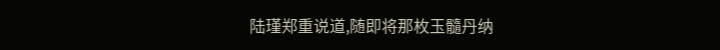陆瑾郑重说道,随即将那枚玉髓丹纳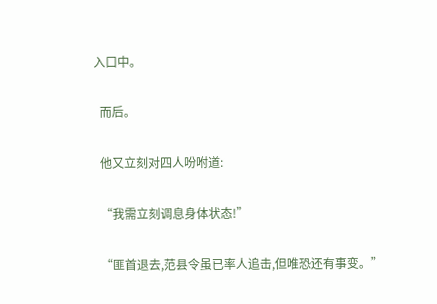入口中。

  而后。

  他又立刻对四人吩咐道:

  “我需立刻调息身体状态!”

  “匪首退去,范县令虽已率人追击,但唯恐还有事变。”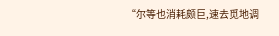“尔等也消耗颇巨,速去觅地调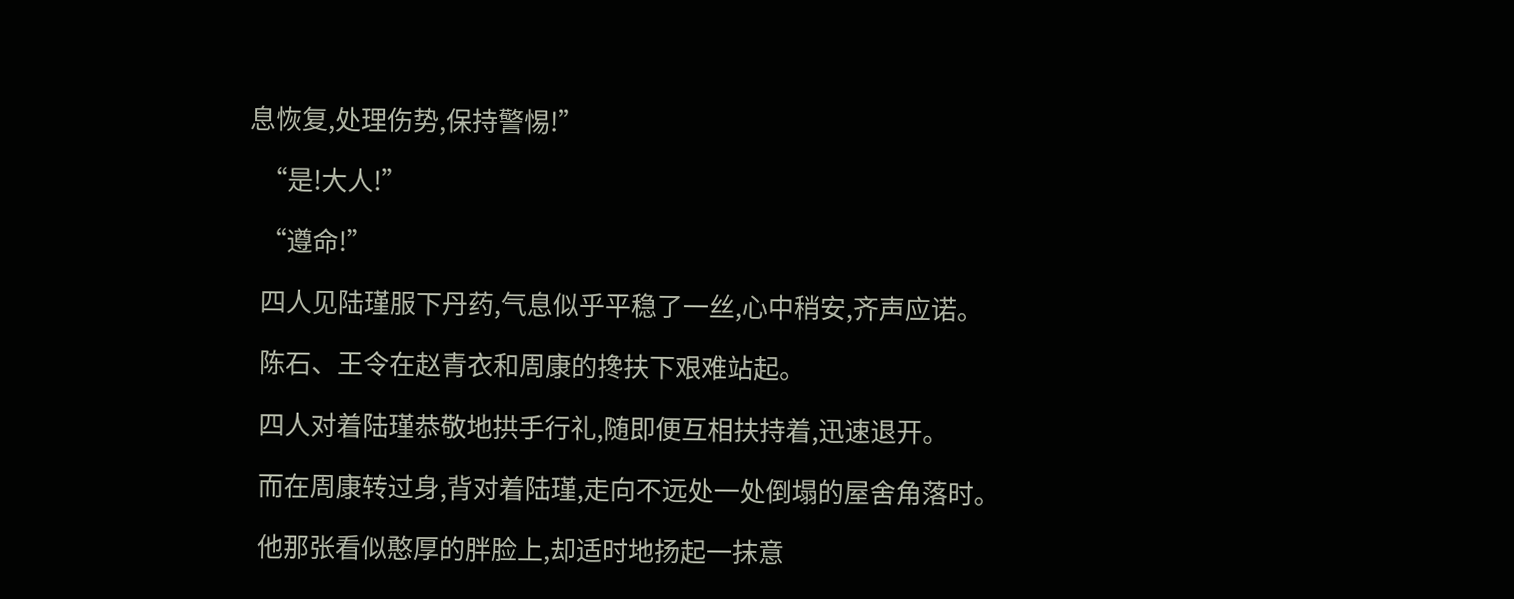息恢复,处理伤势,保持警惕!”

  “是!大人!”

  “遵命!”

  四人见陆瑾服下丹药,气息似乎平稳了一丝,心中稍安,齐声应诺。

  陈石、王令在赵青衣和周康的搀扶下艰难站起。

  四人对着陆瑾恭敬地拱手行礼,随即便互相扶持着,迅速退开。

  而在周康转过身,背对着陆瑾,走向不远处一处倒塌的屋舍角落时。

  他那张看似憨厚的胖脸上,却适时地扬起一抹意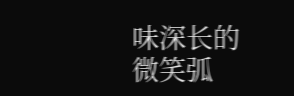味深长的微笑弧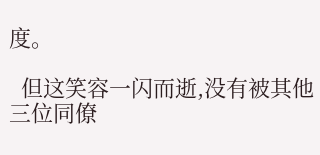度。

  但这笑容一闪而逝,没有被其他三位同僚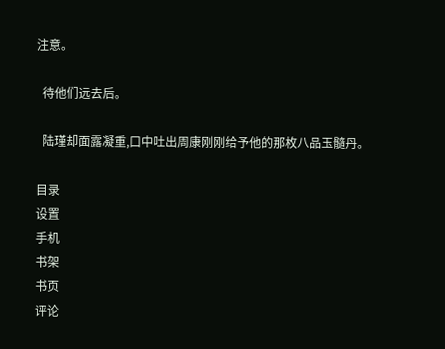注意。

  待他们远去后。

  陆瑾却面露凝重,口中吐出周康刚刚给予他的那枚八品玉髓丹。

目录
设置
手机
书架
书页
评论